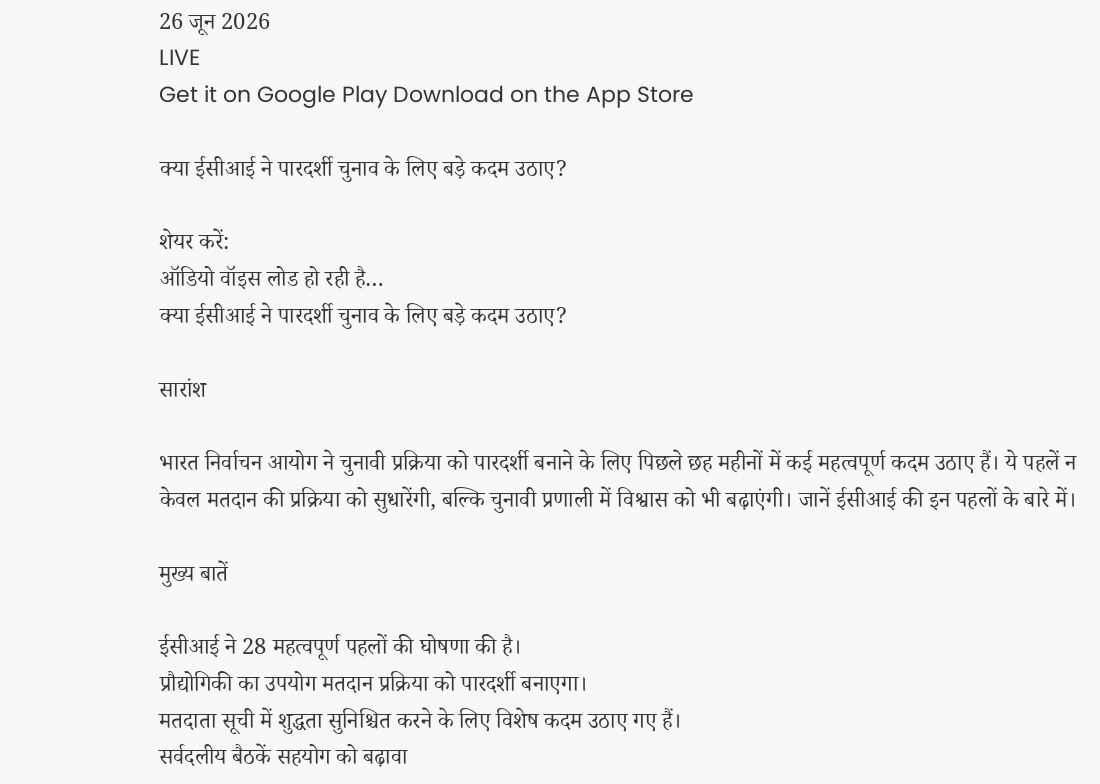26 जून 2026
LIVE
Get it on Google Play Download on the App Store

क्या ईसीआई ने पारदर्शी चुनाव के लिए बड़े कदम उठाए?

शेयर करें:
ऑडियो वॉइस लोड हो रही है…
क्या ईसीआई ने पारदर्शी चुनाव के लिए बड़े कदम उठाए?

सारांश

भारत निर्वाचन आयोग ने चुनावी प्रक्रिया को पारदर्शी बनाने के लिए पिछले छह महीनों में कई महत्वपूर्ण कदम उठाए हैं। ये पहलें न केवल मतदान की प्रक्रिया को सुधारेंगी, बल्कि चुनावी प्रणाली में विश्वास को भी बढ़ाएंगी। जानें ईसीआई की इन पहलों के बारे में।

मुख्य बातें

ईसीआई ने 28 महत्वपूर्ण पहलों की घोषणा की है।
प्रौद्योगिकी का उपयोग मतदान प्रक्रिया को पारदर्शी बनाएगा।
मतदाता सूची में शुद्धता सुनिश्चित करने के लिए विशेष कदम उठाए गए हैं।
सर्वदलीय बैठकें सहयोग को बढ़ावा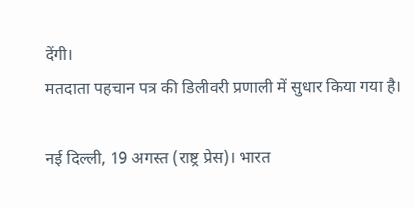देंगी।
मतदाता पहचान पत्र की डिलीवरी प्रणाली में सुधार किया गया है।

नई दिल्ली, 19 अगस्त (राष्ट्र प्रेस)। भारत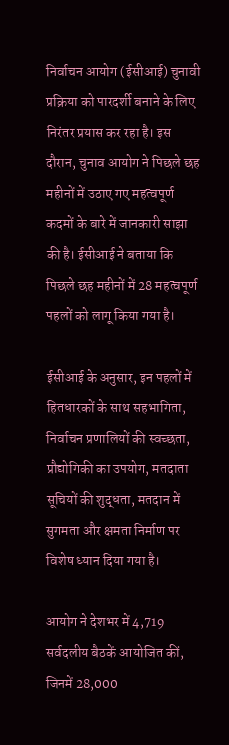निर्वाचन आयोग (ईसीआई) चुनावी प्रक्रिया को पारदर्शी बनाने के लिए निरंतर प्रयास कर रहा है। इस दौरान, चुनाव आयोग ने पिछले छह महीनों में उठाए गए महत्वपूर्ण कदमों के बारे में जानकारी साझा की है। ईसीआई ने बताया कि पिछले छह महीनों में 28 महत्वपूर्ण पहलों को लागू किया गया है।

ईसीआई के अनुसार, इन पहलों में हितधारकों के साथ सहभागिता, निर्वाचन प्रणालियों की स्वच्छता, प्रौद्योगिकी का उपयोग, मतदाता सूचियों की शुद्धता, मतदान में सुगमता और क्षमता निर्माण पर विशेष ध्यान दिया गया है।

आयोग ने देशभर में 4,719 सर्वदलीय बैठकें आयोजित कीं, जिनमें 28,000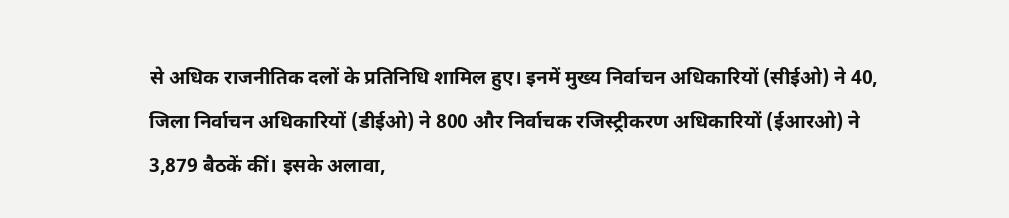से अधिक राजनीतिक दलों के प्रतिनिधि शामिल हुए। इनमें मुख्य निर्वाचन अधिकारियों (सीईओ) ने 40, जिला निर्वाचन अधिकारियों (डीईओ) ने 800 और निर्वाचक रजिस्ट्रीकरण अधिकारियों (ईआरओ) ने 3,879 बैठकें कीं। इसके अलावा,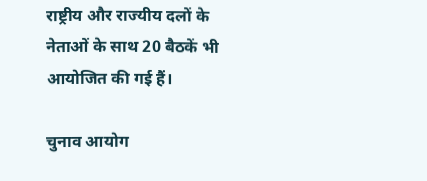राष्ट्रीय और राज्यीय दलों के नेताओं के साथ 20 बैठकें भी आयोजित की गई हैं।

चुनाव आयोग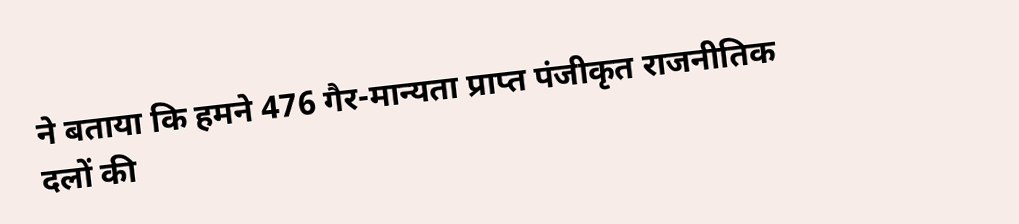ने बताया कि हमने 476 गैर-मान्यता प्राप्त पंजीकृत राजनीतिक दलों की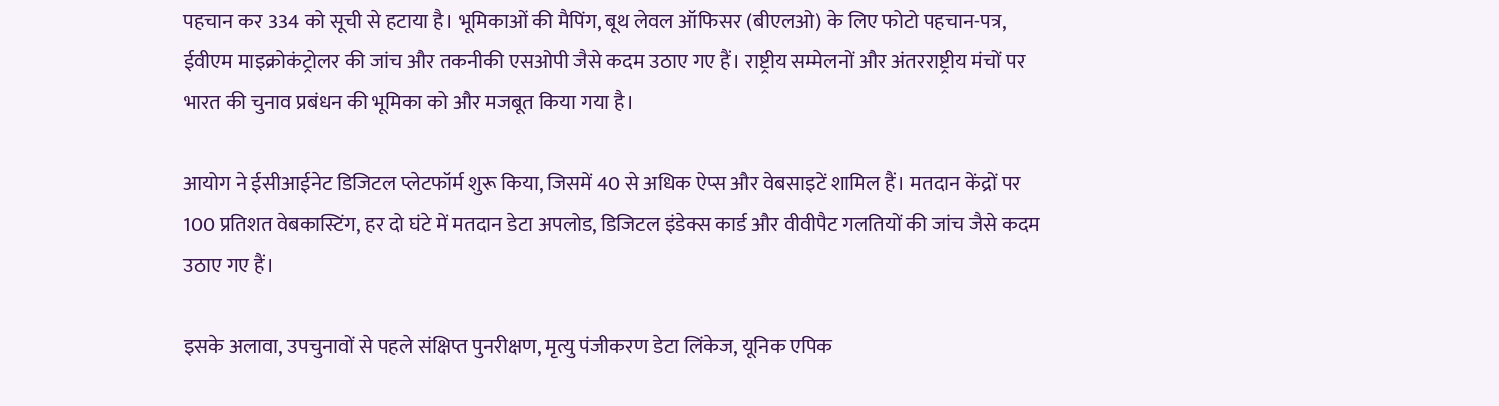पहचान कर 334 को सूची से हटाया है। भूमिकाओं की मैपिंग, बूथ लेवल ऑफिसर (बीएलओ) के लिए फोटो पहचान-पत्र, ईवीएम माइक्रोकंट्रोलर की जांच और तकनीकी एसओपी जैसे कदम उठाए गए हैं। राष्ट्रीय सम्मेलनों और अंतरराष्ट्रीय मंचों पर भारत की चुनाव प्रबंधन की भूमिका को और मजबूत किया गया है।

आयोग ने ईसीआईनेट डिजिटल प्लेटफॉर्म शुरू किया, जिसमें 40 से अधिक ऐप्स और वेबसाइटें शामिल हैं। मतदान केंद्रों पर 100 प्रतिशत वेबकास्टिंग, हर दो घंटे में मतदान डेटा अपलोड, डिजिटल इंडेक्स कार्ड और वीवीपैट गलतियों की जांच जैसे कदम उठाए गए हैं।

इसके अलावा, उपचुनावों से पहले संक्षिप्त पुनरीक्षण, मृत्यु पंजीकरण डेटा लिंकेज, यूनिक एपिक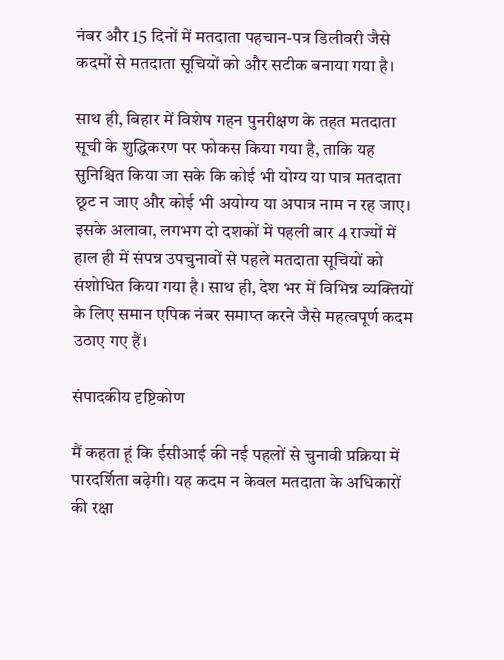नंबर और 15 दिनों में मतदाता पहचान-पत्र डिलीवरी जैसे कदमों से मतदाता सूचियों को और सटीक बनाया गया है।

साथ ही, बिहार में विशेष गहन पुनरीक्षण के तहत मतदाता सूची के शुद्धिकरण पर फोकस किया गया है, ताकि यह सुनिश्चित किया जा सके कि कोई भी योग्य या पात्र मतदाता छूट न जाए और कोई भी अयोग्य या अपात्र नाम न रह जाए। इसके अलावा, लगभग दो दशकों में पहली बार 4 राज्यों में हाल ही में संपन्न उपचुनावों से पहले मतदाता सूचियों को संशोधित किया गया है। साथ ही, देश भर में विभिन्न व्यक्तियों के लिए समान एपिक नंबर समाप्त करने जैसे महत्वपूर्ण कदम उठाए गए हैं।

संपादकीय दृष्टिकोण

मैं कहता हूं कि ईसीआई की नई पहलों से चुनावी प्रक्रिया में पारदर्शिता बढ़ेगी। यह कदम न केवल मतदाता के अधिकारों की रक्षा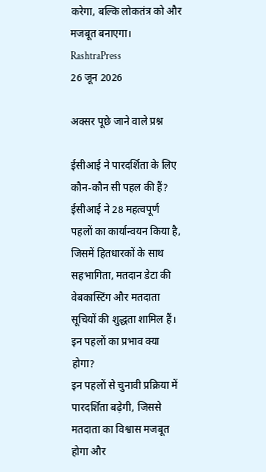करेगा, बल्कि लोकतंत्र को और मजबूत बनाएगा।
RashtraPress
26 जून 2026

अक्सर पूछे जाने वाले प्रश्न

ईसीआई ने पारदर्शिता के लिए कौन-कौन सी पहल की हैं?
ईसीआई ने 28 महत्वपूर्ण पहलों का कार्यान्वयन किया है, जिसमें हितधारकों के साथ सहभागिता, मतदान डेटा की वेबकास्टिंग और मतदाता सूचियों की शुद्धता शामिल हैं।
इन पहलों का प्रभाव क्या होगा?
इन पहलों से चुनावी प्रक्रिया में पारदर्शिता बढ़ेगी, जिससे मतदाता का विश्वास मजबूत होगा और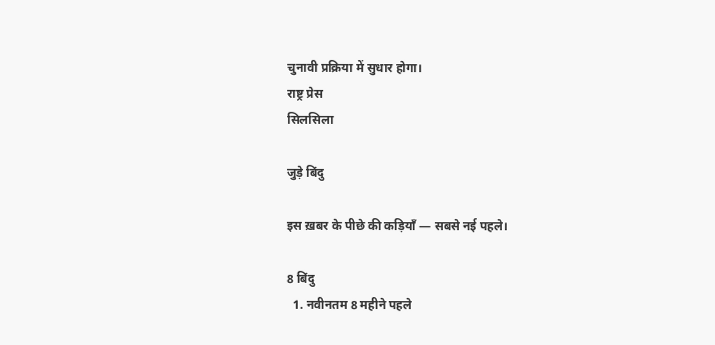चुनावी प्रक्रिया में सुधार होगा।
राष्ट्र प्रेस
सिलसिला

जुड़े बिंदु

इस ख़बर के पीछे की कड़ियाँ — सबसे नई पहले।

8 बिंदु
  1. नवीनतम 8 महीने पहले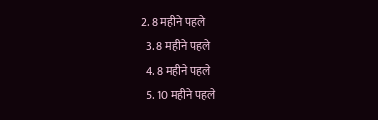2. 8 महीने पहले
  3. 8 महीने पहले
  4. 8 महीने पहले
  5. 10 महीने पहले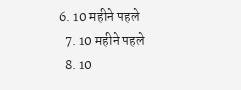6. 10 महीने पहले
  7. 10 महीने पहले
  8. 10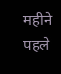महीने पहले